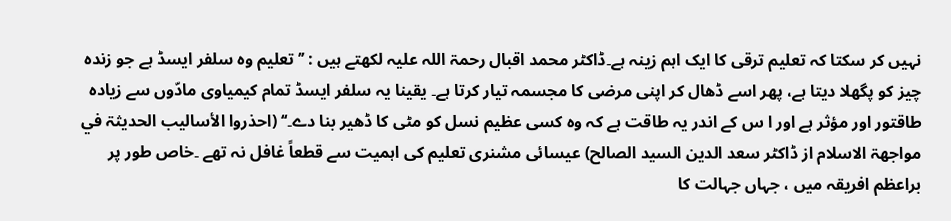نہیں کر سکتا کہ تعلیم ترقی کا ایک اہم زینہ ہے۔ڈاکٹر محمد اقبال رحمۃ اللہ علیہ لکھتے ہیں : ’’تعلیم وہ سلفر ایسڈ ہے جو زندہ چیز کو پگھلا دیتا ہے، پھر اسے ڈھال کر اپنی مرضی کا مجسمہ تیار کرتا ہے۔ یقینا یہ سلفر ایسڈ تمام کیمیاوی مادّوں سے زیادہ طاقتور اور مؤثر ہے اور ا س کے اندر یہ طاقت ہے کہ وہ کسی عظیم نسل کو مٹی کا ڈھیر بنا دے۔‘‘ (احذروا الأسالیب الحدیثۃ في مواجھۃ الاسلام از ڈاکٹر سعد الدین السید الصالح) عیسائی مشنری تعلیم کی اہمیت سے قطعاً غافل نہ تھے ۔خاص طور پر براعظم افریقہ میں ، جہاں جہالت کا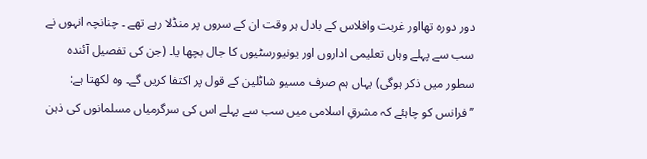دور دورہ تھااور غربت وافلاس کے بادل ہر وقت ان کے سروں پر منڈلا رہے تھے ۔ چنانچہ انہوں نے سب سے پہلے وہاں تعلیمی اداروں اور یونیورسٹیوں کا جال بچھا یا۔ (جن کی تفصیل آئندہ سطور میں ذکر ہوگی) یہاں ہم صرف مسیو شاٹلین کے قول پر اکتفا کریں گے۔ وہ لکھتا ہے: ’’فرانس کو چاہئے کہ مشرقِ اسلامی میں سب سے پہلے اس کی سرگرمیاں مسلمانوں کی ذہن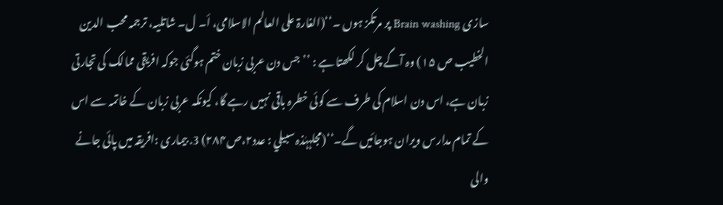سازی Brain washing پر مرتکز ہوں ۔‘‘(الغارۃ علی العالم الاسلامی، أ۔ ل۔ شاتلیہ، ترجمہ محب الدین الخطیب ص ۱۵) وہ آگے چل کر لکھتا ہے : ’’ جس دن عربی زبان ختم ہوگئی جوکہ افریقی ممالک کی تجارتی زبان ہے، اس دن اسلام کی طرف سے کوئی خطرہ باقی نہیں رہے گا، کیونکہ عربی زبان کے خاتمہ سے اس کے تمام مدارس ویران ہوجائیں گے۔‘‘(مجلہہٰذہ سبیلي : عدد۲،ص۲۸۴) 3. بیماری :افریقہ میں پائی جانے والی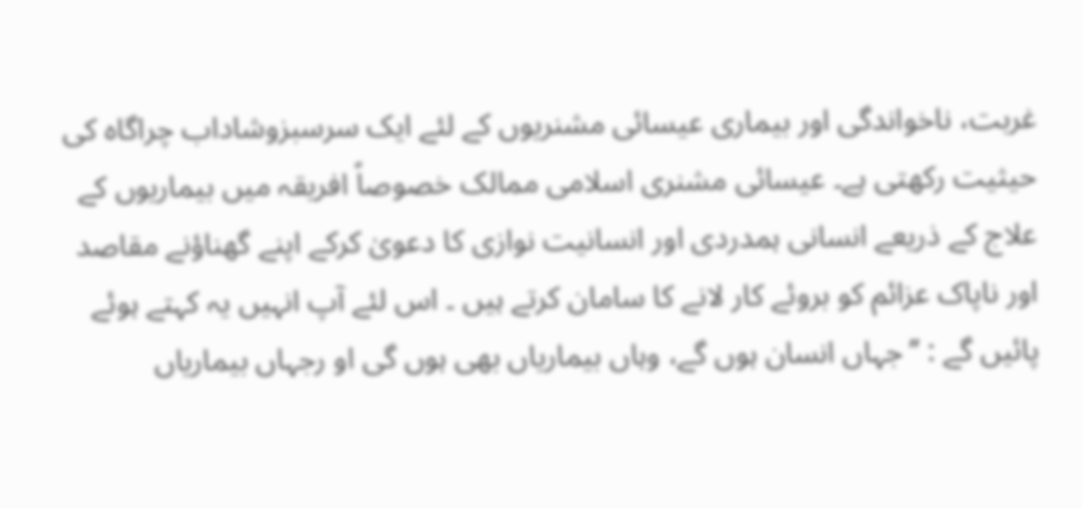غربت، ناخواندگی اور بیماری عیسائی مشنریوں کے لئے ایک سرسبزوشاداب چراگاہ کی حیثیت رکھتی ہے۔ عیسائی مشنری اسلامی ممالک خصوصاً افریقہ میں بیماریوں کے علاج کے ذریعے انسانی ہمدردی اور انسانیت نوازی کا دعویٰ کرکے اپنے گھناؤنے مقاصد اور ناپاک عزائم کو بروئے کار لانے کا سامان کرتے ہیں ۔ اس لئے آپ انہیں یہ کہتے ہوئے پائیں گے : ’’جہاں انسان ہوں گے، وہاں بیماریاں بھی ہوں گی او رجہاں بیماریاں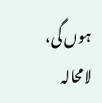ہوں گی، لامحالہ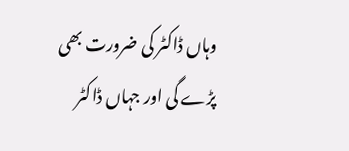وہاں ڈاکٹر کی ضرورت بھی پڑے گی اور جہاں ڈاکٹر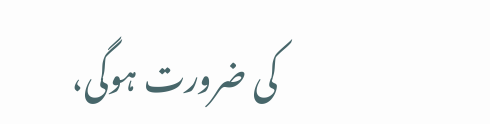کی ضرورت ہوگی،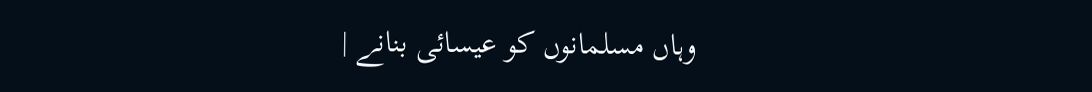وہاں مسلمانوں کو عیسائی بنانے |